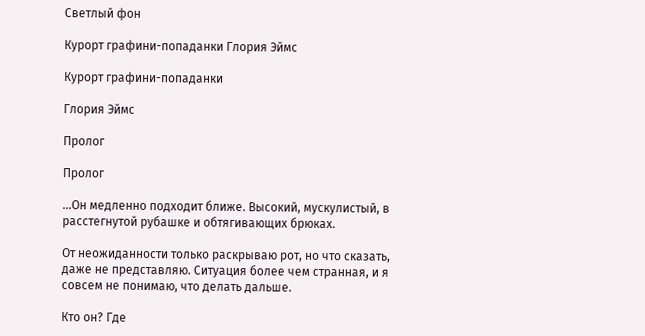Светлый фон

Курорт графини-попаданки Глория Эймс

Курорт графини-попаданки

Глория Эймс

Пролог

Пролог

…Он медленно подходит ближе. Высокий, мускулистый, в расстегнутой рубашке и обтягивающих брюках.

От неожиданности только раскрываю рот, но что сказать, даже не представляю. Ситуация более чем странная, и я совсем не понимаю, что делать дальше.

Кто он? Где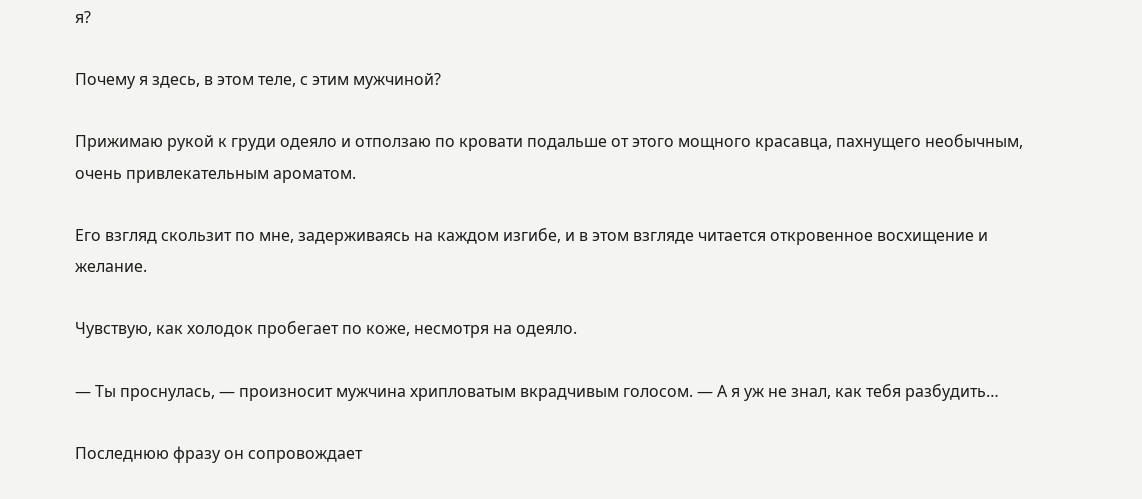я?

Почему я здесь, в этом теле, с этим мужчиной?

Прижимаю рукой к груди одеяло и отползаю по кровати подальше от этого мощного красавца, пахнущего необычным, очень привлекательным ароматом.

Его взгляд скользит по мне, задерживаясь на каждом изгибе, и в этом взгляде читается откровенное восхищение и желание.

Чувствую, как холодок пробегает по коже, несмотря на одеяло.

— Ты проснулась, — произносит мужчина хрипловатым вкрадчивым голосом. — А я уж не знал, как тебя разбудить…

Последнюю фразу он сопровождает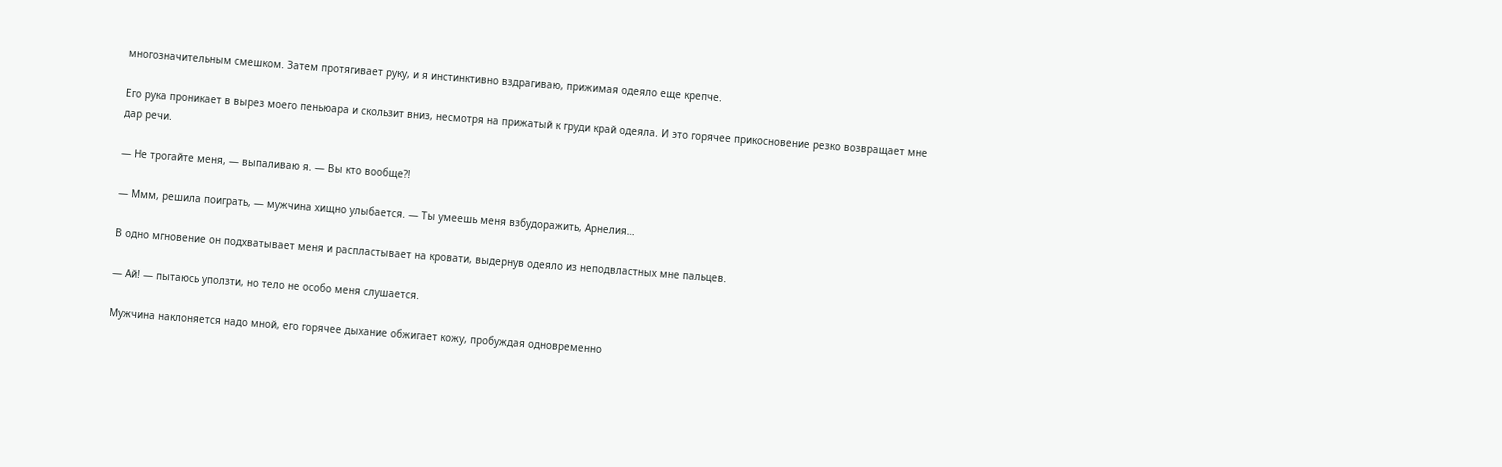многозначительным смешком. Затем протягивает руку, и я инстинктивно вздрагиваю, прижимая одеяло еще крепче.

Его рука проникает в вырез моего пеньюара и скользит вниз, несмотря на прижатый к груди край одеяла. И это горячее прикосновение резко возвращает мне дар речи.

— Не трогайте меня, — выпаливаю я. — Вы кто вообще?!

— Ммм, решила поиграть, — мужчина хищно улыбается. — Ты умеешь меня взбудоражить, Арнелия…

В одно мгновение он подхватывает меня и распластывает на кровати, выдернув одеяло из неподвластных мне пальцев.

— Ай! — пытаюсь уползти, но тело не особо меня слушается.

Мужчина наклоняется надо мной, его горячее дыхание обжигает кожу, пробуждая одновременно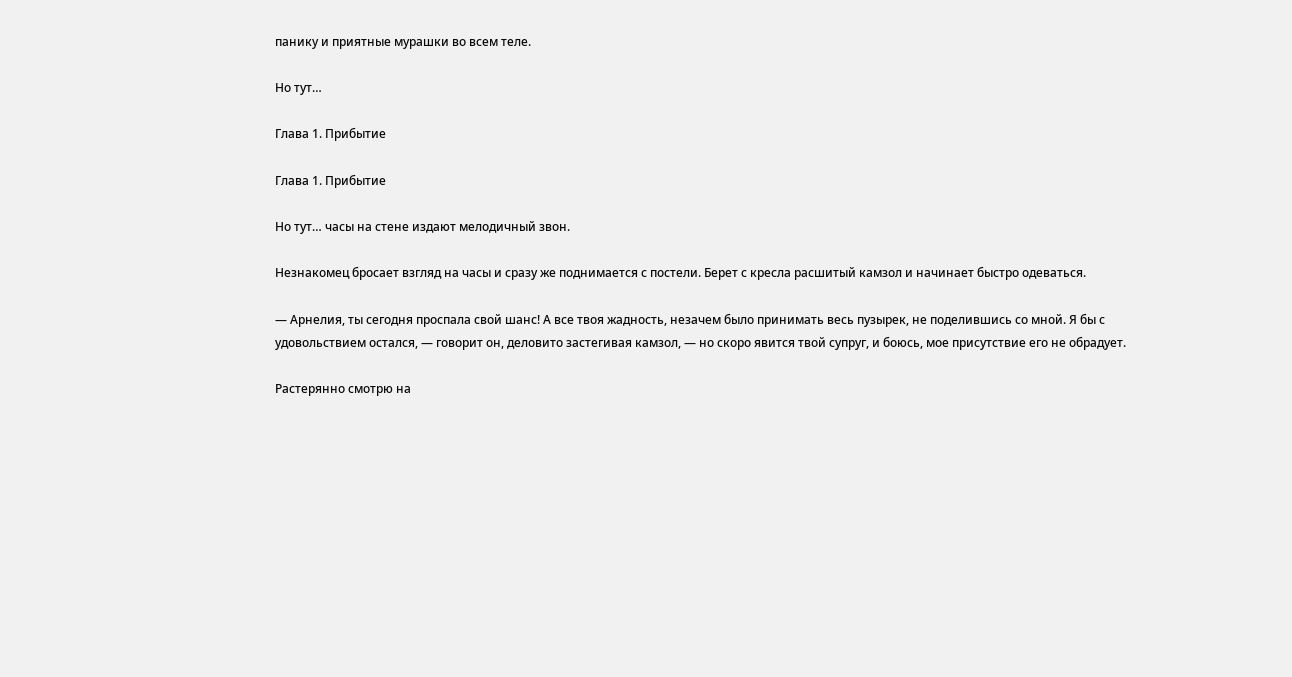панику и приятные мурашки во всем теле.

Но тут…

Глава 1. Прибытие

Глава 1. Прибытие

Но тут… часы на стене издают мелодичный звон.

Незнакомец бросает взгляд на часы и сразу же поднимается с постели. Берет с кресла расшитый камзол и начинает быстро одеваться.

— Арнелия, ты сегодня проспала свой шанс! А все твоя жадность, незачем было принимать весь пузырек, не поделившись со мной. Я бы с удовольствием остался, — говорит он, деловито застегивая камзол, — но скоро явится твой супруг, и боюсь, мое присутствие его не обрадует.

Растерянно смотрю на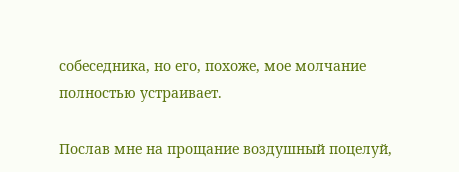собеседника, но его, похоже, мое молчание полностью устраивает.

Послав мне на прощание воздушный поцелуй,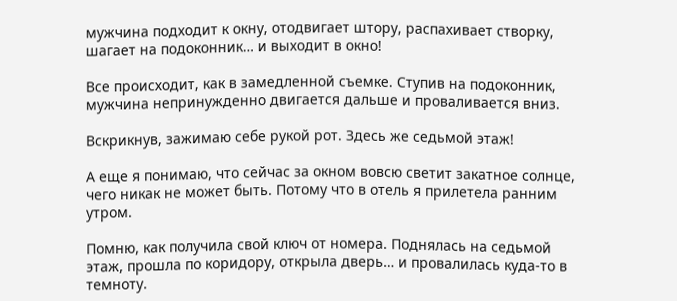мужчина подходит к окну, отодвигает штору, распахивает створку, шагает на подоконник… и выходит в окно!

Все происходит, как в замедленной съемке. Ступив на подоконник, мужчина непринужденно двигается дальше и проваливается вниз.

Вскрикнув, зажимаю себе рукой рот. Здесь же седьмой этаж!

А еще я понимаю, что сейчас за окном вовсю светит закатное солнце, чего никак не может быть. Потому что в отель я прилетела ранним утром.

Помню, как получила свой ключ от номера. Поднялась на седьмой этаж, прошла по коридору, открыла дверь… и провалилась куда-то в темноту.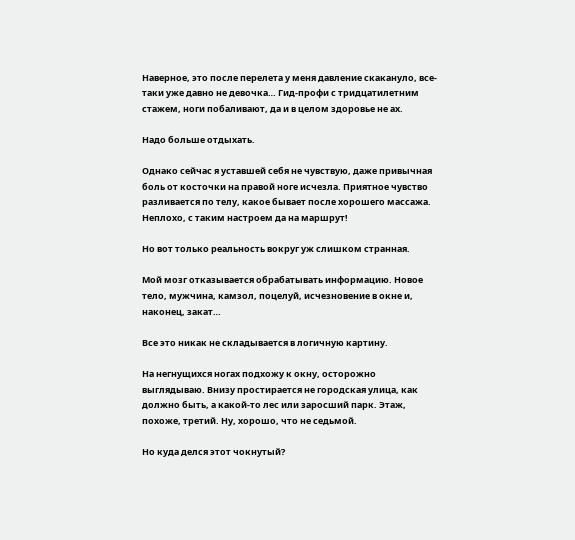Наверное, это после перелета у меня давление скакануло, все-таки уже давно не девочка… Гид-профи с тридцатилетним стажем, ноги побаливают, да и в целом здоровье не ах.

Надо больше отдыхать.

Однако сейчас я уставшей себя не чувствую, даже привычная боль от косточки на правой ноге исчезла. Приятное чувство разливается по телу, какое бывает после хорошего массажа. Неплохо, с таким настроем да на маршрут!

Но вот только реальность вокруг уж слишком странная.

Мой мозг отказывается обрабатывать информацию. Новое тело, мужчина, камзол, поцелуй, исчезновение в окне и, наконец, закат…

Все это никак не складывается в логичную картину.

На негнущихся ногах подхожу к окну, осторожно выглядываю. Внизу простирается не городская улица, как должно быть, а какой-то лес или заросший парк. Этаж, похоже, третий. Ну, хорошо, что не седьмой.

Но куда делся этот чокнутый?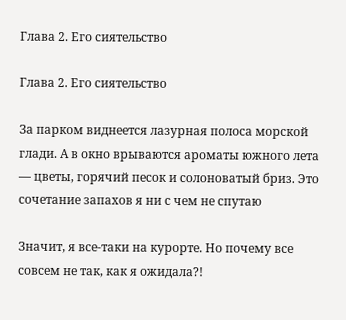Глава 2. Его сиятельство

Глава 2. Его сиятельство

За парком виднеется лазурная полоса морской глади. А в окно врываются ароматы южного лета — цветы, горячий песок и солоноватый бриз. Это сочетание запахов я ни с чем не спутаю

Значит, я все-таки на курорте. Но почему все совсем не так, как я ожидала?!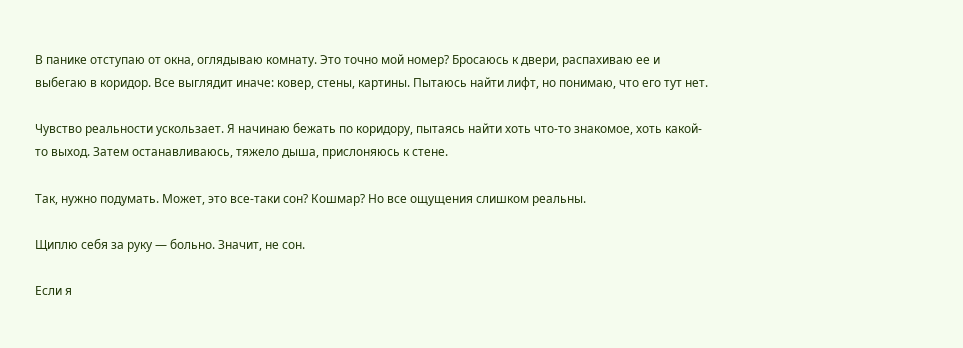В панике отступаю от окна, оглядываю комнату. Это точно мой номер? Бросаюсь к двери, распахиваю ее и выбегаю в коридор. Все выглядит иначе: ковер, стены, картины. Пытаюсь найти лифт, но понимаю, что его тут нет.

Чувство реальности ускользает. Я начинаю бежать по коридору, пытаясь найти хоть что-то знакомое, хоть какой-то выход. Затем останавливаюсь, тяжело дыша, прислоняюсь к стене.

Так, нужно подумать. Может, это все-таки сон? Кошмар? Но все ощущения слишком реальны.

Щиплю себя за руку — больно. Значит, не сон.

Если я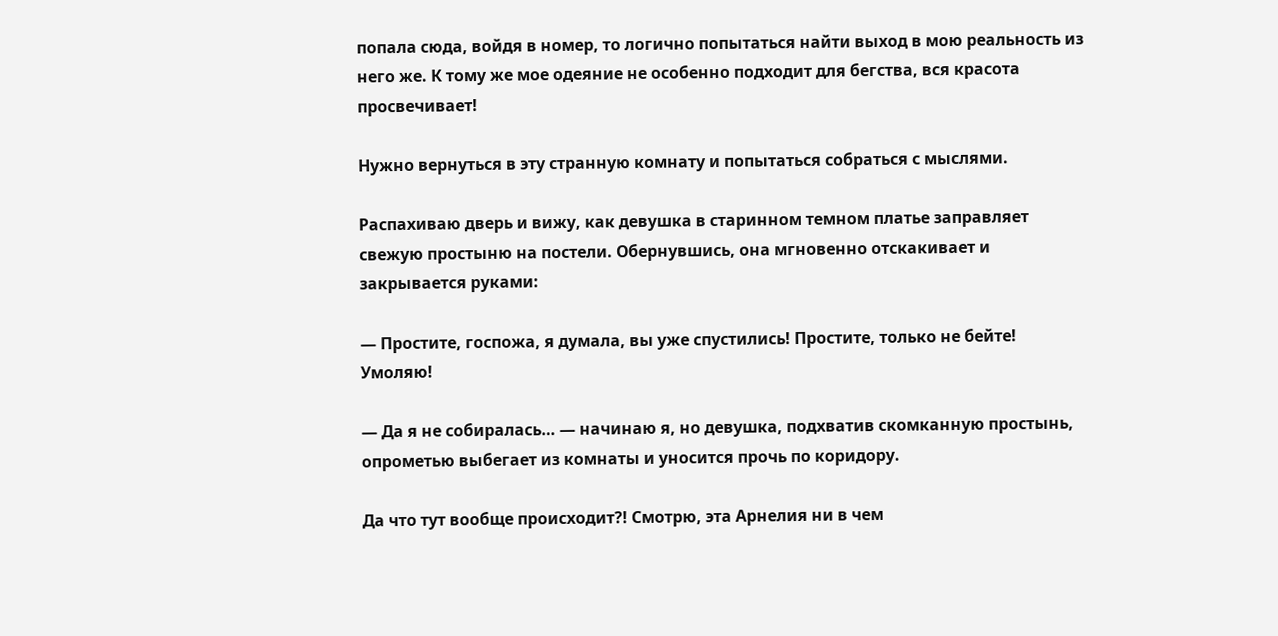попала сюда, войдя в номер, то логично попытаться найти выход в мою реальность из него же. К тому же мое одеяние не особенно подходит для бегства, вся красота просвечивает!

Нужно вернуться в эту странную комнату и попытаться собраться с мыслями.

Распахиваю дверь и вижу, как девушка в старинном темном платье заправляет свежую простыню на постели. Обернувшись, она мгновенно отскакивает и закрывается руками:

— Простите, госпожа, я думала, вы уже спустились! Простите, только не бейте! Умоляю!

— Да я не собиралась… — начинаю я, но девушка, подхватив скомканную простынь, опрометью выбегает из комнаты и уносится прочь по коридору.

Да что тут вообще происходит?! Смотрю, эта Арнелия ни в чем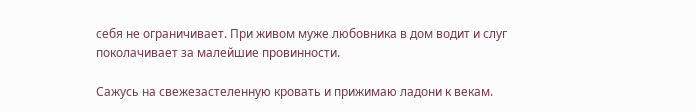себя не ограничивает. При живом муже любовника в дом водит и слуг поколачивает за малейшие провинности.

Сажусь на свежезастеленную кровать и прижимаю ладони к векам.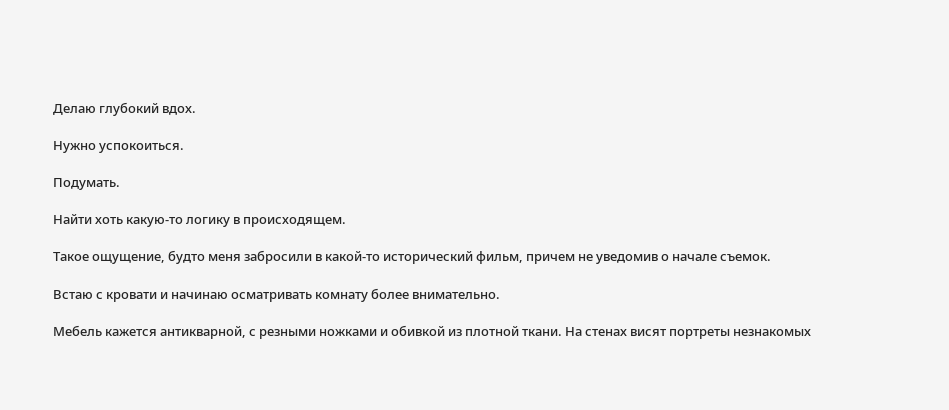Делаю глубокий вдох.

Нужно успокоиться.

Подумать.

Найти хоть какую-то логику в происходящем.

Такое ощущение, будто меня забросили в какой-то исторический фильм, причем не уведомив о начале съемок.

Встаю с кровати и начинаю осматривать комнату более внимательно.

Мебель кажется антикварной, с резными ножками и обивкой из плотной ткани. На стенах висят портреты незнакомых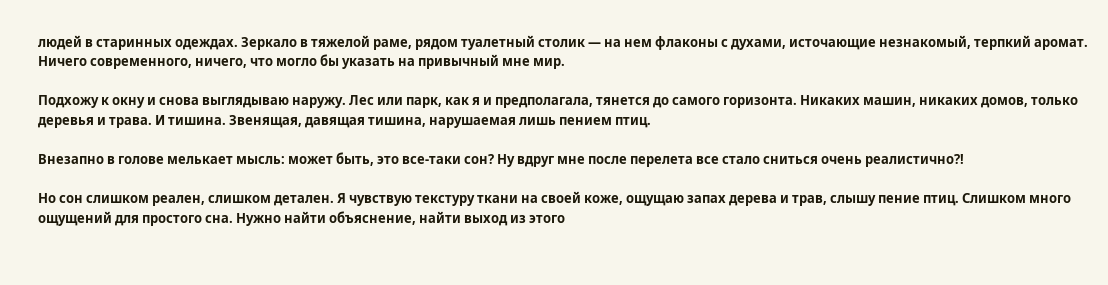людей в старинных одеждах. Зеркало в тяжелой раме, рядом туалетный столик — на нем флаконы с духами, источающие незнакомый, терпкий аромат. Ничего современного, ничего, что могло бы указать на привычный мне мир.

Подхожу к окну и снова выглядываю наружу. Лес или парк, как я и предполагала, тянется до самого горизонта. Никаких машин, никаких домов, только деревья и трава. И тишина. Звенящая, давящая тишина, нарушаемая лишь пением птиц.

Внезапно в голове мелькает мысль: может быть, это все-таки сон? Ну вдруг мне после перелета все стало сниться очень реалистично?!

Но сон слишком реален, слишком детален. Я чувствую текстуру ткани на своей коже, ощущаю запах дерева и трав, слышу пение птиц. Слишком много ощущений для простого сна. Нужно найти объяснение, найти выход из этого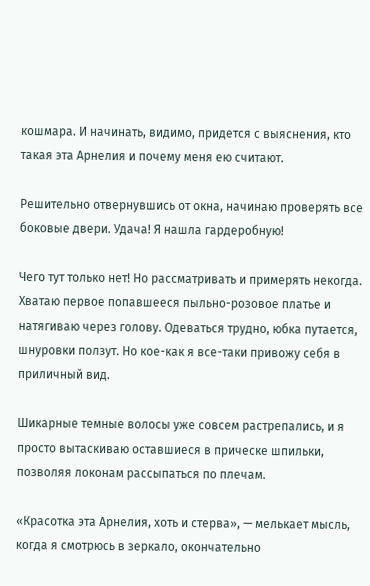кошмара. И начинать, видимо, придется с выяснения, кто такая эта Арнелия и почему меня ею считают.

Решительно отвернувшись от окна, начинаю проверять все боковые двери. Удача! Я нашла гардеробную!

Чего тут только нет! Но рассматривать и примерять некогда. Хватаю первое попавшееся пыльно-розовое платье и натягиваю через голову. Одеваться трудно, юбка путается, шнуровки ползут. Но кое-как я все-таки привожу себя в приличный вид.

Шикарные темные волосы уже совсем растрепались, и я просто вытаскиваю оставшиеся в прическе шпильки, позволяя локонам рассыпаться по плечам.

«Красотка эта Арнелия, хоть и стерва», — мелькает мысль, когда я смотрюсь в зеркало, окончательно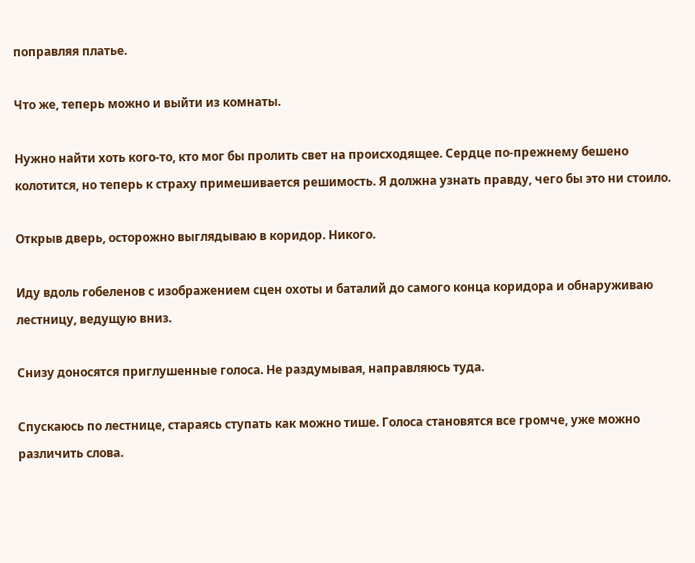поправляя платье.

Что же, теперь можно и выйти из комнаты.

Нужно найти хоть кого-то, кто мог бы пролить свет на происходящее. Сердце по-прежнему бешено колотится, но теперь к страху примешивается решимость. Я должна узнать правду, чего бы это ни стоило.

Открыв дверь, осторожно выглядываю в коридор. Никого.

Иду вдоль гобеленов с изображением сцен охоты и баталий до самого конца коридора и обнаруживаю лестницу, ведущую вниз.

Снизу доносятся приглушенные голоса. Не раздумывая, направляюсь туда.

Спускаюсь по лестнице, стараясь ступать как можно тише. Голоса становятся все громче, уже можно различить слова.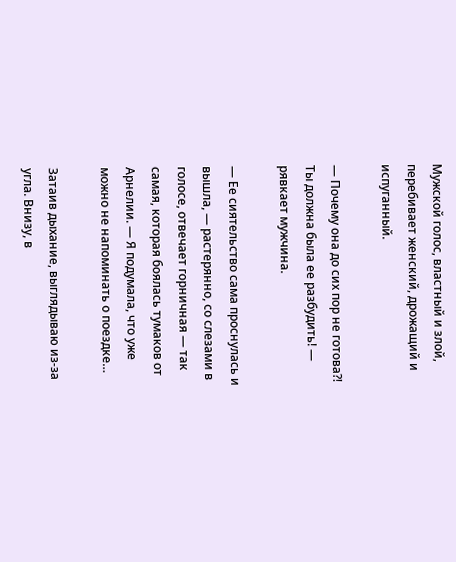Мужской голос, властный и злой, перебивает женский, дрожащий и испуганный.

— Почему она до сих пор не готова?! Ты должна была ее разбудить! — рявкает мужчина.

— Ее сиятельство сама проснулась и вышла, — растерянно, со слезами в голосе, отвечает горничная — так самая, которая боялась тумаков от Арнелии. — Я подумала, что уже можно не напоминать о поездке…

Затаив дыхание, выглядываю из-за угла. Внизу, в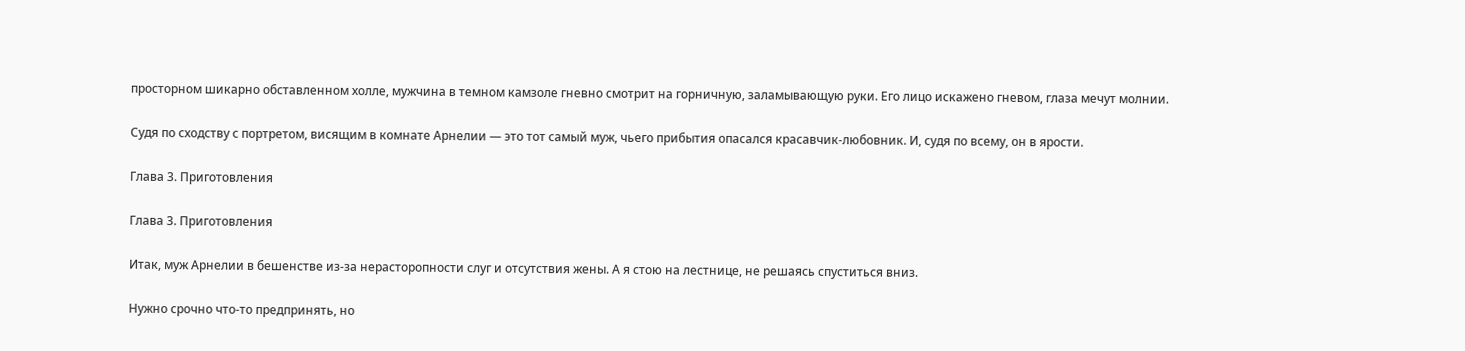просторном шикарно обставленном холле, мужчина в темном камзоле гневно смотрит на горничную, заламывающую руки. Его лицо искажено гневом, глаза мечут молнии.

Судя по сходству с портретом, висящим в комнате Арнелии — это тот самый муж, чьего прибытия опасался красавчик-любовник. И, судя по всему, он в ярости.

Глава 3. Приготовления

Глава 3. Приготовления

Итак, муж Арнелии в бешенстве из-за нерасторопности слуг и отсутствия жены. А я стою на лестнице, не решаясь спуститься вниз.

Нужно срочно что-то предпринять, но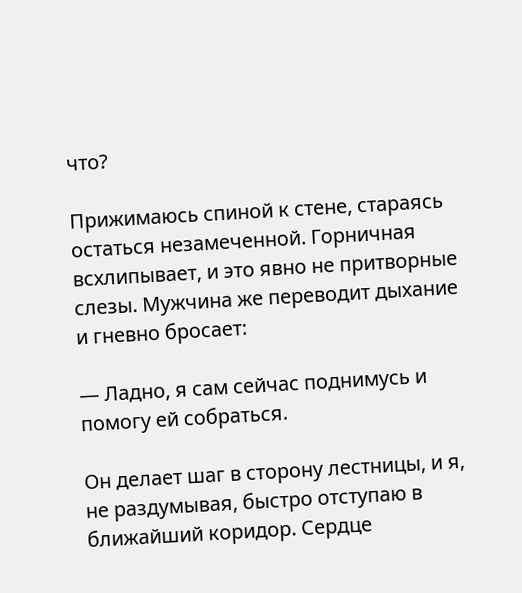что?

Прижимаюсь спиной к стене, стараясь остаться незамеченной. Горничная всхлипывает, и это явно не притворные слезы. Мужчина же переводит дыхание и гневно бросает:

— Ладно, я сам сейчас поднимусь и помогу ей собраться.

Он делает шаг в сторону лестницы, и я, не раздумывая, быстро отступаю в ближайший коридор. Сердце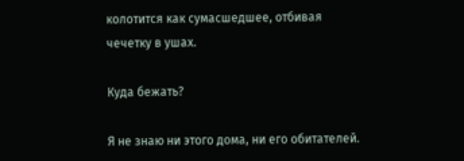колотится как сумасшедшее, отбивая чечетку в ушах.

Куда бежать?

Я не знаю ни этого дома, ни его обитателей.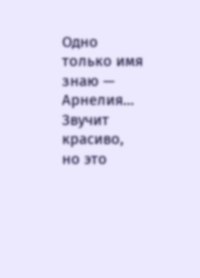Одно только имя знаю — Арнелия… Звучит красиво, но это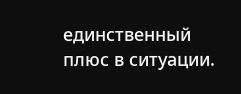единственный плюс в ситуации.